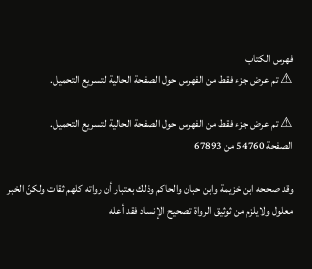فهرس الكتاب
⚠ تم عرض جزء فقط من الفهرس حول الصفحة الحالية لتسريع التحميل.

⚠ تم عرض جزء فقط من الفهرس حول الصفحة الحالية لتسريع التحميل.
الصفحة 54760 من 67893

وقد صححه ابن خزيمة وابن حبان والحاكم وذلك بعتبار أن رواته كلهم ثقات ولكنّ الخبر معلول ولايلزم من ثوثيق الرواة تصحيح الإنساد فقد أعله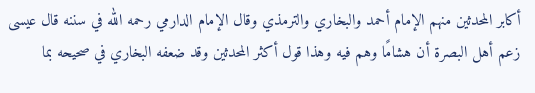أكابر المحدثين منهم الإمام أحمد والبخاري والترمذي وقال الإمام الدارمي رحمه الله في سننه قال عيسى زعم أهل البصرة أن هشامًا وهم فيه وهذا قول أكثر المحدثين وقد ضعفه البخاري في صحيحه بما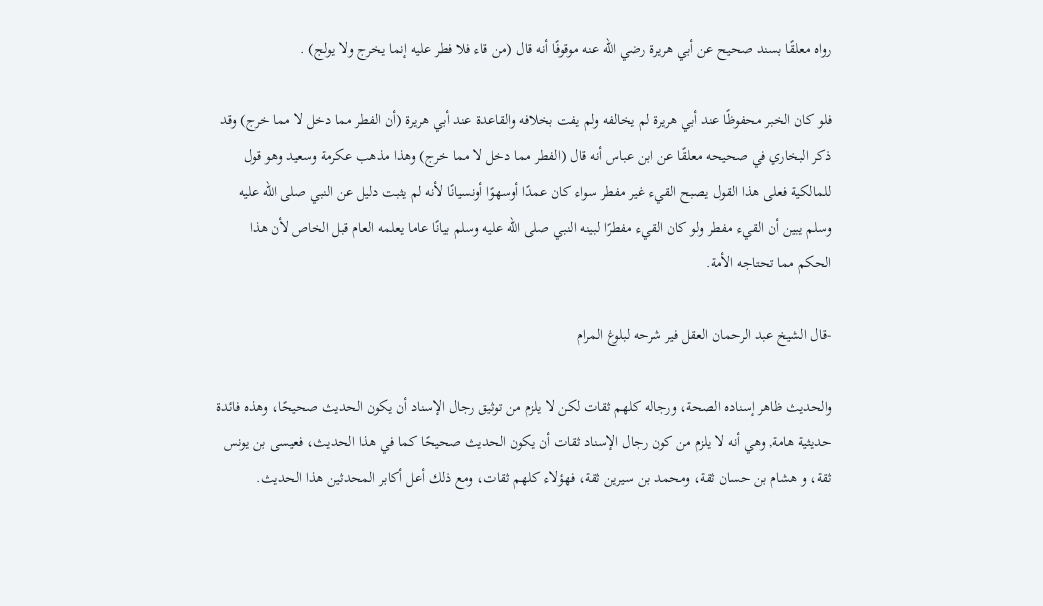رواه معلقًا بسند صحيح عن أبي هريرة رضي الله عنه موقوفًا أنه قال (من قاء فلا فطر عليه إنما يخرج ولا يولج) .

فلو كان الخبر محفوظًا عند أبي هريرة لم يخالفه ولم يفت بخلافه والقاعدة عند أبي هريرة (أن الفطر مما دخل لا مما خرج) وقد ذكر البخاري في صحيحه معلقًا عن ابن عباس أنه قال (الفطر مما دخل لا مما خرج) وهذا مذهب عكرمة وسعيد وهو قول للمالكية فعلى هذا القول يصبح القيء غير مفطر سواء كان عمدًا أوسهوًا أونسيانًا لأنه لم يثبت دليل عن النبي صلى الله عليه وسلم يبين أن القيء مفطر ولو كان القيء مفطرًا لبينه النبي صلى الله عليه وسلم بيانًا عاما يعلمه العام قبل الخاص لأن هذا الحكم مما تحتاجه الأمة.

-قال الشيخ عبد الرحمان العقل فير شرحه لبلوغ المرام

والحديث ظاهر إسناده الصحة، ورجاله كلهم ثقات لكن لا يلزم من توثيق رجال الإسناد أن يكون الحديث صحيحًا، وهذه فائدة حديثية هامة, وهي أنه لا يلزم من كون رجال الإسناد ثقات أن يكون الحديث صحيحًا كما في هذا الحديث، فعيسى بن يونس ثقة، و هشام بن حسان ثقة، ومحمد بن سيرين ثقة، فهؤلاء كلهم ثقات، ومع ذلك أعل أكابر المحدثين هذا الحديث.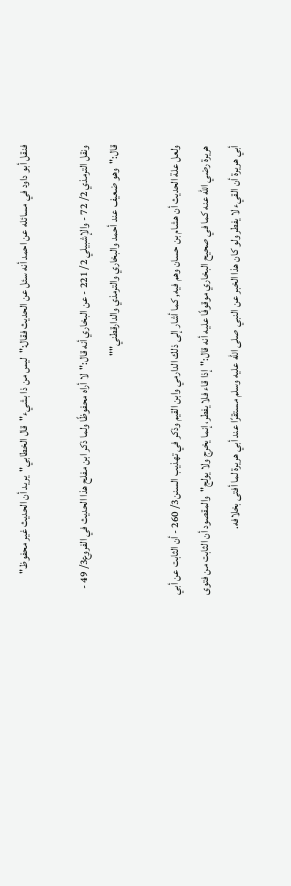فنقل أبو داود في مسائله عن احمد أنه سئل عن الحديث فقال:"ليس من ذا بشيء"قال الخطابي"يريد أن الحديث غير محفوظ"

ونقل الترمذي 2/ 72 - والإشبيلي 2/ 221 - عن البخاري أنه قال:"لا أراه محفوظًا ولما ذكر ابن مفلح هذا الحديث في الفروع3/ 49 - قال:"وهو ضعيف عند أحمد والبخاري والترمذي والدارقطني""

ولعل علة الحديث أن هشام بن حسان وهم فيه, كما أشار إلى ذلك الدارمي وابن القيم وذكر في تهذيب السنن3/ 260 - أن الثابت عن أبي هريرة رضي الله عنه كما في صحيح البخاري موقوفًا عليه أنه قال:"إذا قاء فلا يفطر، إنما يخرج ولا يولج"والمقصود أن الثابت من فتوى أبي هريرة أن القيء لا يفطر ولو كان هذا الخبر عن النبي صلى الله عليه وسلم مستقرًا عند أبي هريرة لما أفتى بخلافه.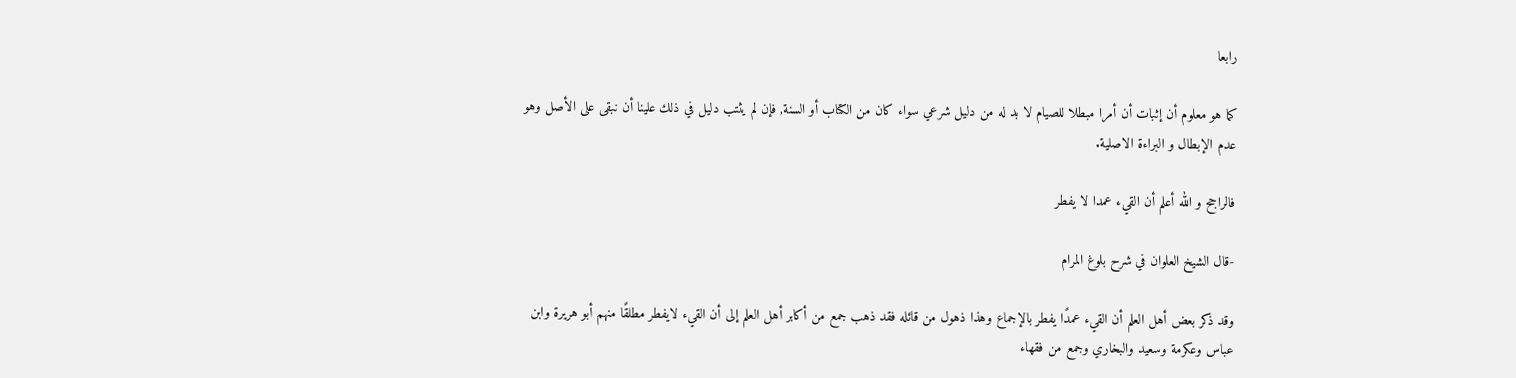رابعا

كما هو معلوم أن إثبات أن أمرا مبطلا للصيام لا بد له من دليل شرعي سواء كان من الكتاب أو السنة, فإن لم يثتب دليل في ذلك علينا أن نبقى على الأصل وهو عدم الإبطال و البراءة الاصلية.

فالراجح و الله أعلم أن القيء عمدا لا يفطر

-قال الشيخ العلوان في شرح بلوغ المرام

وقد ذكر بعض أهل العلم أن القيء عمدًا يفطر بالإجماع وهذا ذهول من قائله فقد ذهب جمع من أكابر أهل العلم إلى أن القيء لايفطر مطلقًا منهم أبو هريرة وابن عباس وعكرمة وسعيد والبخاري وجمع من فقهاء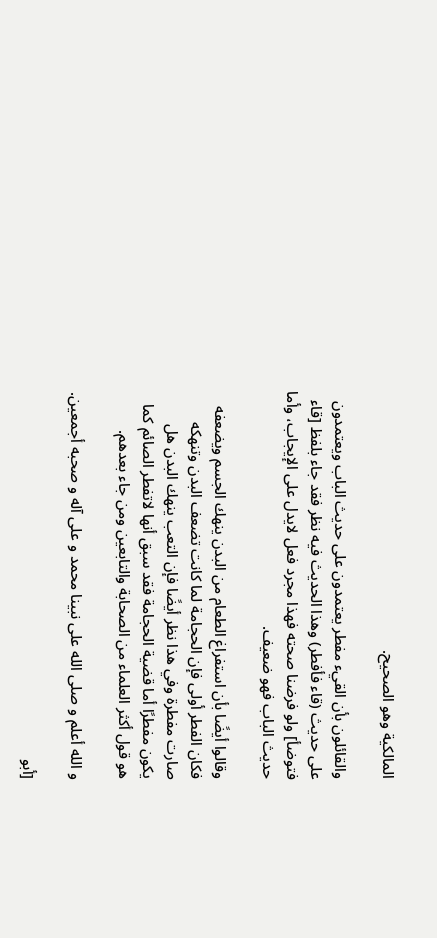المالكية وهو الصحيح.

والقائلون بأن القيء مفطر يعتمدون على حديث الباب ويعتمدون على حديث (قاء فأفطر) وهذا الحديث فيه نظر فقد جاء بلفظ [قاء فتوضأ] ولو فرضنا صحته فهذا مجرد فعل لايدل على الإيجاب، وأما حديث الباب فهو ضعيف.

وقالوا أيضًا بأن استفراغ الطعام من البدن ينهك الجسم ويضعفه فكان الفطر أولى فإن الحجامة لما كانت تضعف البدن وتنهكه صارت مفطرة وفي هذا نظر أيضًا فإن التعب ينهك البدن هل يكون مفطرًا أما قضية الحجامة فقد سبق أنها لاتفطر الصائم كما هو قول أكثر العلماء من الصحابة والتابعين ومن جاء بعدهم.

و الله أعلم و صلى الله على نبينا محمد و على آله و صحبه أجمعين.

[أبو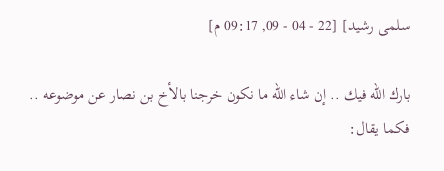سلمى رشيد] [22 - 04 - 09, 09:17 م]

بارك الله فيك .. إن شاء الله ما نكون خرجنا بالأخ بن نصار عن موضوعه .. فكما يقال: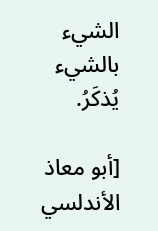الشيء بالشيء يُذكَرُ.

[أبو معاذ الأندلسي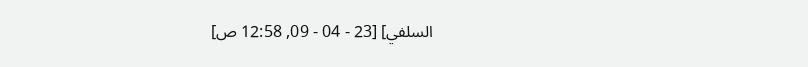السلفي] [23 - 04 - 09, 12:58 ص]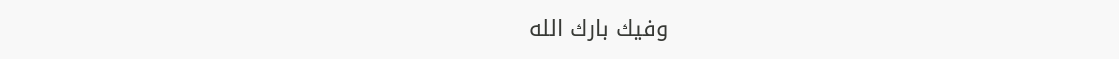وفيك بارك الله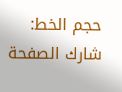حجم الخط:
شارك الصفحة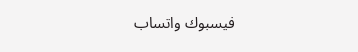فيسبوك واتساب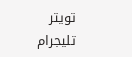تويتر تليجرام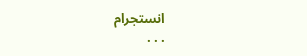انستجرام
. . .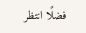فضلًا انتظر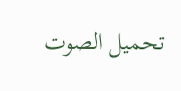تحميل الصوت